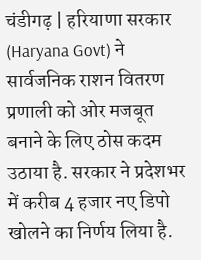चंडीगढ़ | हरियाणा सरकार (Haryana Govt) ने सार्वजनिक राशन वितरण प्रणाली को ओर मजबूत बनाने के लिए ठोस कदम उठाया है. सरकार ने प्रदेशभर में करीब 4 हजार नए डिपो खोलने का निर्णय लिया है.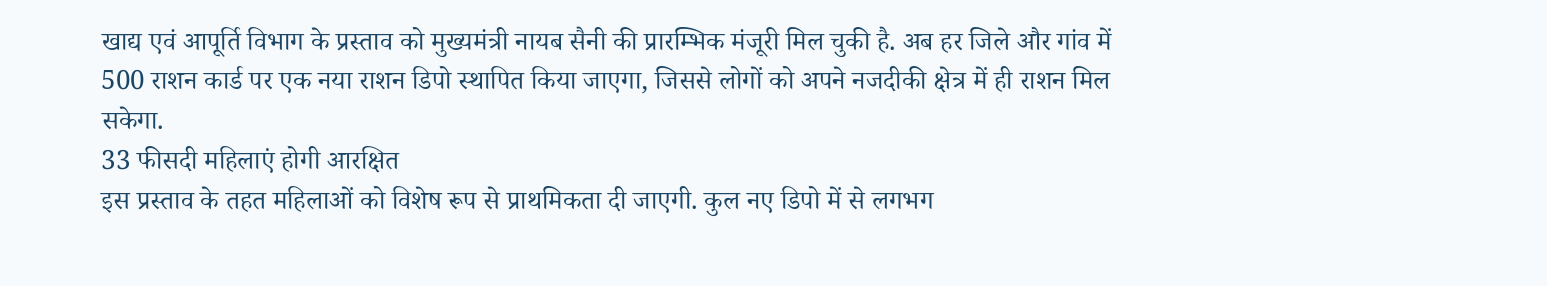खाद्य एवं आपूर्ति विभाग के प्रस्ताव को मुख्यमंत्री नायब सैनी की प्रारम्भिक मंजूरी मिल चुकी है. अब हर जिले और गांव में 500 राशन कार्ड पर एक नया राशन डिपो स्थापित किया जाएगा, जिससे लोगों को अपने नजदीकी क्षेत्र में ही राशन मिल सकेगा.
33 फीसदी महिलाएं होगी आरक्षित
इस प्रस्ताव के तहत महिलाओं को विशेष रूप से प्राथमिकता दी जाएगी. कुल नए डिपो में से लगभग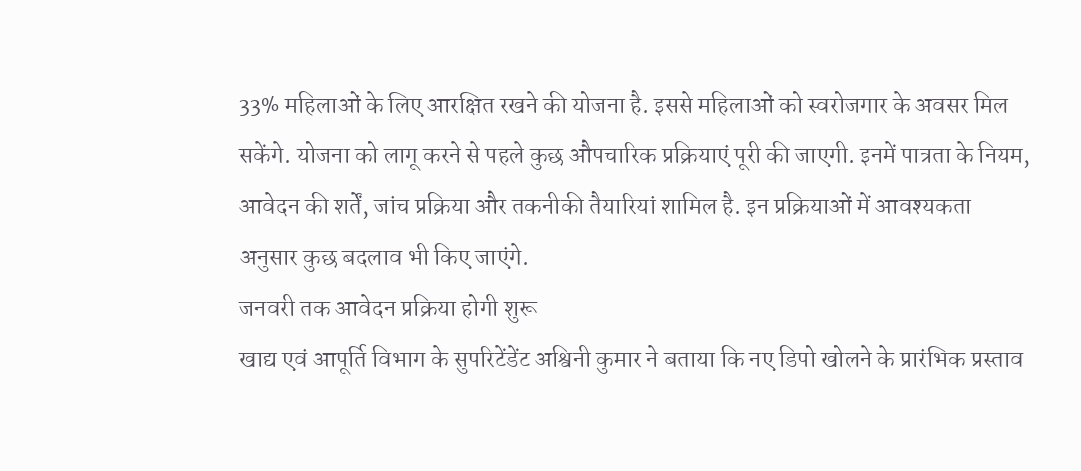33% महिलाओं के लिए आरक्षित रखने की योजना है. इससे महिलाओं को स्वरोजगार के अवसर मिल सकेंगे. योजना को लागू करने से पहले कुछ औपचारिक प्रक्रियाएं पूरी की जाएगी. इनमें पात्रता के नियम, आवेदन की शर्तें, जांच प्रक्रिया और तकनीकी तैयारियां शामिल है. इन प्रक्रियाओं में आवश्यकता अनुसार कुछ बदलाव भी किए जाएंगे.
जनवरी तक आवेदन प्रक्रिया होगी शुरू
खाद्य एवं आपूर्ति विभाग के सुपरिटेंडेंट अश्विनी कुमार ने बताया कि नए डिपो खोलने के प्रारंभिक प्रस्ताव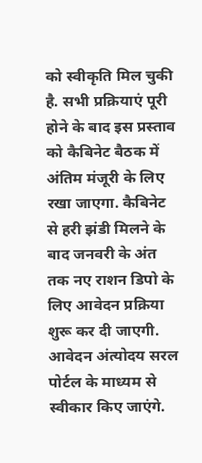को स्वीकृति मिल चुकी है. सभी प्रक्रियाएं पूरी होने के बाद इस प्रस्ताव को कैबिनेट बैठक में अंतिम मंजूरी के लिए रखा जाएगा. कैबिनेट से हरी झंडी मिलने के बाद जनवरी के अंत तक नए राशन डिपो के लिए आवेदन प्रक्रिया शुरू कर दी जाएगी. आवेदन अंत्योदय सरल पोर्टल के माध्यम से स्वीकार किए जाएंगे.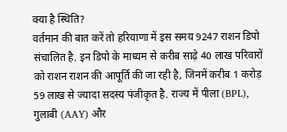क्या है स्थिति?
वर्तमान की बात करें तो हरियाणा में इस समय 9247 राशन डिपो संचालित है. इन डिपो के माध्यम से करीब साढ़े 40 लाख परिवारों को राशन राशन की आपूर्ति की जा रही है, जिनमें करीब 1 करोड़ 59 लाख से ज्यादा सदस्य पंजीकृत है. राज्य में पीला (BPL), गुलाबी (AAY) और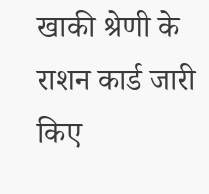खाकी श्रेणी के राशन कार्ड जारी किए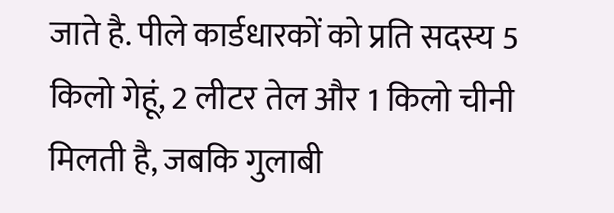जाते है. पीले कार्डधारकों को प्रति सदस्य 5 किलो गेहूं, 2 लीटर तेल और 1 किलो चीनी मिलती है, जबकि गुलाबी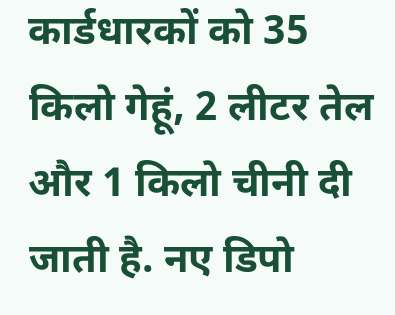कार्डधारकों को 35 किलो गेहूं, 2 लीटर तेल और 1 किलो चीनी दी जाती है. नए डिपो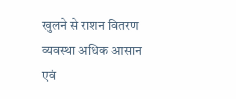खुलने से राशन वितरण व्यवस्था अधिक आसान एवं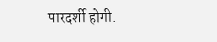पारदर्शी होगी.